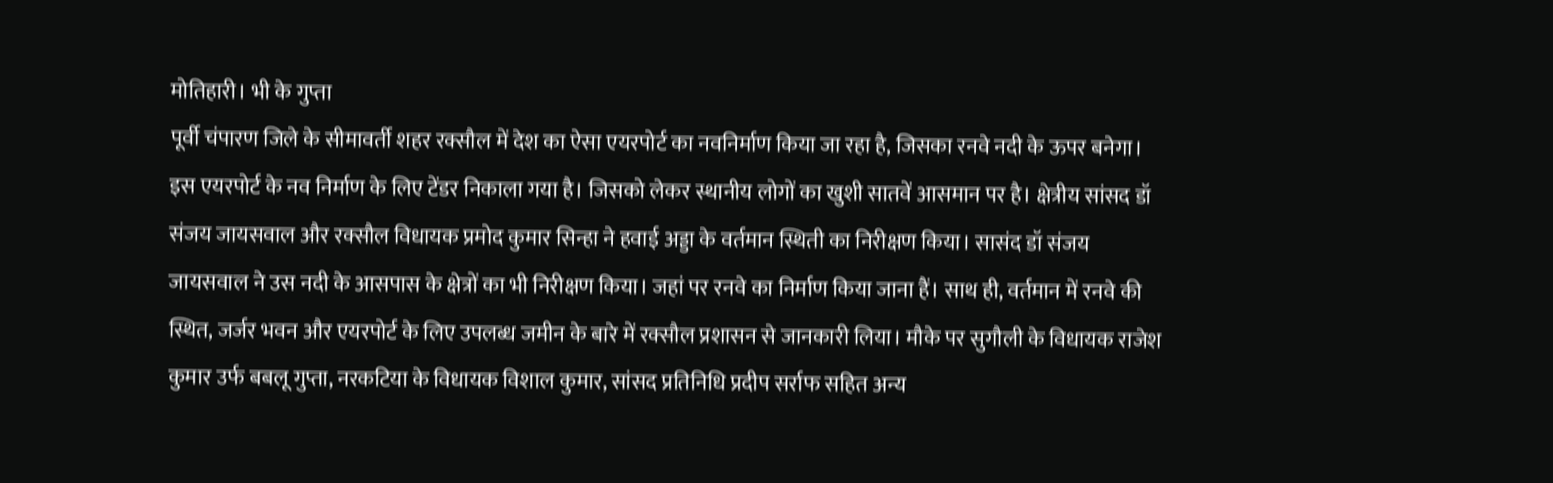मोतिहारी। भी के गुप्ता
पूर्वी चंपारण जिले के सीमावर्ती शहर रक्सौल में देश का ऐसा एयरपोर्ट का नवनिर्माण किया जा रहा है, जिसका रनवे नदी के ऊपर बनेगा। इस एयरपोर्ट के नव निर्माण के लिए टेंडर निकाला गया है। जिसको लेकर स्थानीय लोगों का खुशी सातवें आसमान पर है। क्षेत्रीय सांसद डॉ संजय जायसवाल और रक्सौल विधायक प्रमोद कुमार सिन्हा ने हवाई अड्डा के वर्तमान स्थिती का निरीक्षण किया। सासंद डॉ संजय जायसवाल ने उस नदी के आसपास के क्षेत्रों का भी निरीक्षण किया। जहां पर रनवे का निर्माण किया जाना हैं। साथ ही, वर्तमान में रनवे की स्थित, जर्जर भवन और एयरपोर्ट के लिए उपलब्ध जमीन के बारे में रक्सौल प्रशासन से जानकारी लिया। मौके पर सुगौली के विधायक राजेश कुमार उर्फ बबलू गुप्ता, नरकटिया के विधायक विशाल कुमार, सांसद प्रतिनिधि प्रदीप सर्राफ सहित अन्य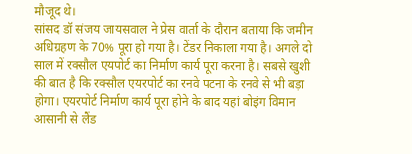मौजूद थे।
सांसद डॉ संजय जायसवाल ने प्रेस वार्ता के दौरान बताया कि जमीन अधिग्रहण के 70% पूरा हो गया है। टेंडर निकाला गया है। अगले दो साल में रक्सौल एयपोर्ट का निर्माण कार्य पूरा करना है। सबसे खुशी की बात है कि रक्सौल एयरपोर्ट का रनवे पटना के रनवे से भी बड़ा होगा। एयरपोर्ट निर्माण कार्य पूरा होने के बाद यहां बोइंग विमान आसानी से लैंड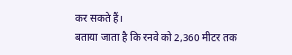कर सकते हैं।
बताया जाता है कि रनवे को 2,360 मीटर तक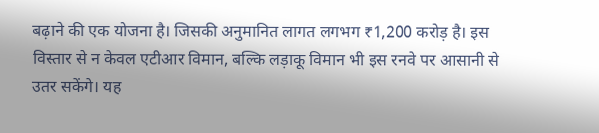बढ़ाने की एक योजना है। जिसकी अनुमानित लागत लगभग ₹1,200 करोड़ है। इस विस्तार से न केवल एटीआर विमान, बल्कि लड़ाकू विमान भी इस रनवे पर आसानी से उतर सकेंगे। यह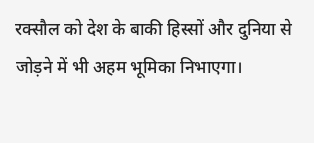रक्सौल को देश के बाकी हिस्सों और दुनिया से जोड़ने में भी अहम भूमिका निभाएगा।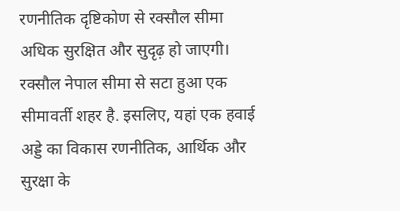रणनीतिक दृष्टिकोण से रक्सौल सीमा अधिक सुरक्षित और सुदृढ़ हो जाएगी। रक्सौल नेपाल सीमा से सटा हुआ एक सीमावर्ती शहर है. इसलिए, यहां एक हवाई अड्डे का विकास रणनीतिक, आर्थिक और सुरक्षा के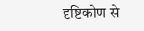दृष्टिकोण से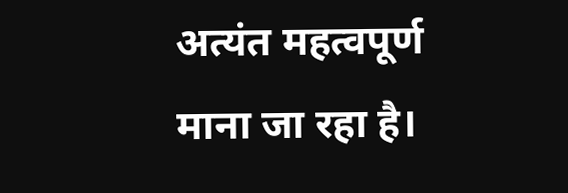अत्यंत महत्वपूर्ण माना जा रहा है।